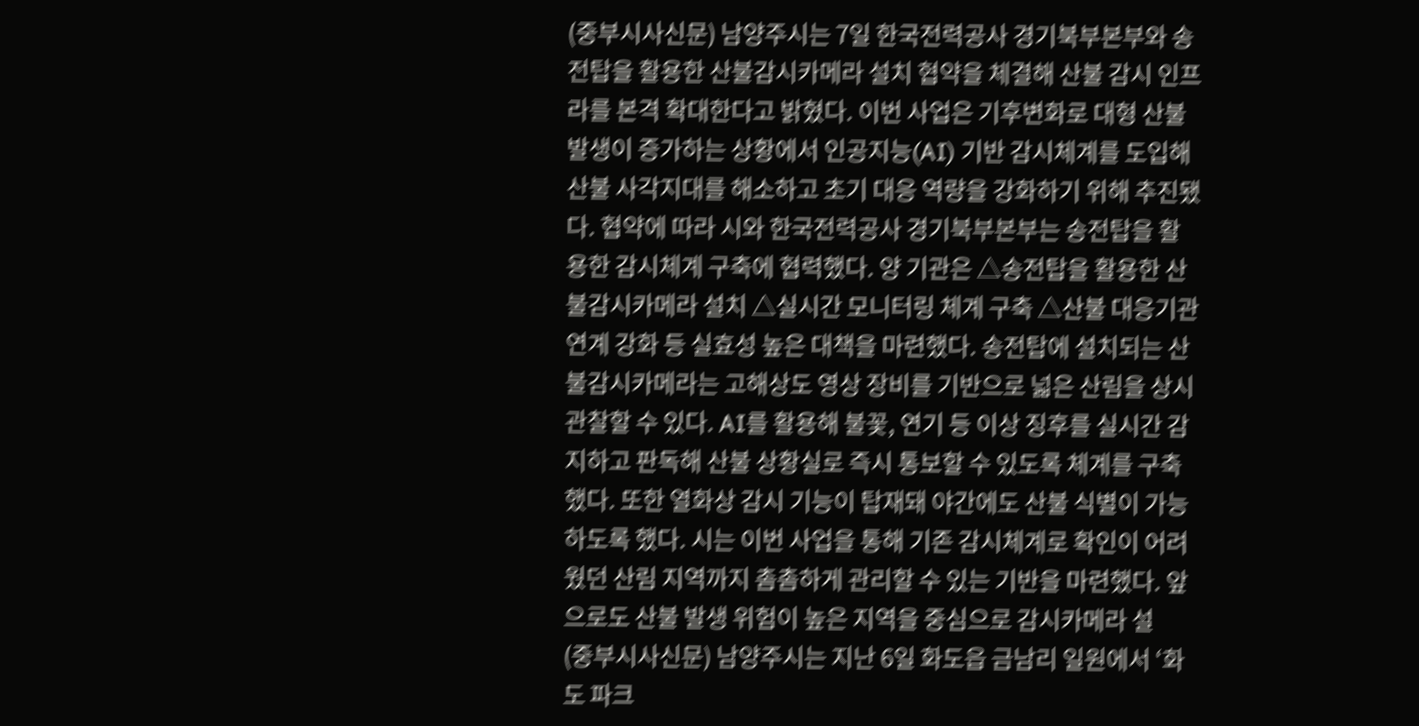(중부시사신문) 남양주시는 7일 한국전력공사 경기북부본부와 송전탑을 활용한 산불감시카메라 설치 협약을 체결해 산불 감시 인프라를 본격 확대한다고 밝혔다. 이번 사업은 기후변화로 대형 산불 발생이 증가하는 상황에서 인공지능(AI) 기반 감시체계를 도입해 산불 사각지대를 해소하고 초기 대응 역량을 강화하기 위해 추진됐다. 협약에 따라 시와 한국전력공사 경기북부본부는 송전탑을 활용한 감시체계 구축에 협력했다. 양 기관은 △송전탑을 활용한 산불감시카메라 설치 △실시간 모니터링 체계 구축 △산불 대응기관 연계 강화 등 실효성 높은 대책을 마련했다. 송전탑에 설치되는 산불감시카메라는 고해상도 영상 장비를 기반으로 넓은 산림을 상시 관찰할 수 있다. AI를 활용해 불꽃, 연기 등 이상 징후를 실시간 감지하고 판독해 산불 상황실로 즉시 통보할 수 있도록 체계를 구축했다. 또한 열화상 감시 기능이 탑재돼 야간에도 산불 식별이 가능하도록 했다. 시는 이번 사업을 통해 기존 감시체계로 확인이 어려웠던 산림 지역까지 촘촘하게 관리할 수 있는 기반을 마련했다. 앞으로도 산불 발생 위험이 높은 지역을 중심으로 감시카메라 설
(중부시사신문) 남양주시는 지난 6일 화도읍 금남리 일원에서 ‘화도 파크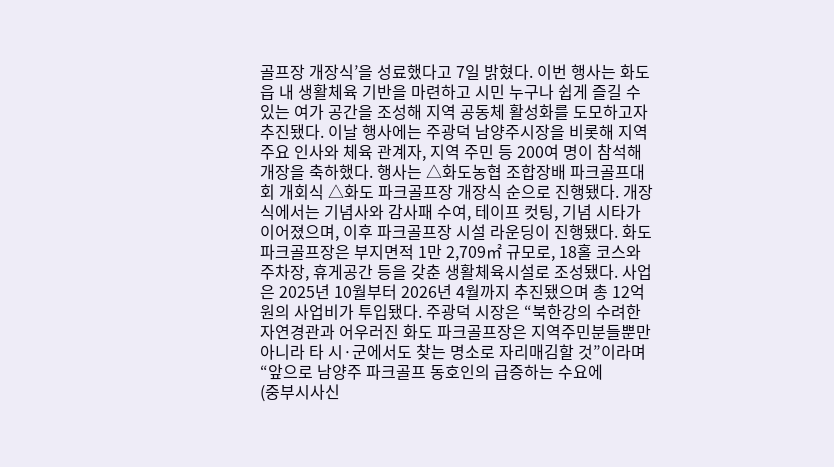골프장 개장식’을 성료했다고 7일 밝혔다. 이번 행사는 화도읍 내 생활체육 기반을 마련하고 시민 누구나 쉽게 즐길 수 있는 여가 공간을 조성해 지역 공동체 활성화를 도모하고자 추진됐다. 이날 행사에는 주광덕 남양주시장을 비롯해 지역 주요 인사와 체육 관계자, 지역 주민 등 200여 명이 참석해 개장을 축하했다. 행사는 △화도농협 조합장배 파크골프대회 개회식 △화도 파크골프장 개장식 순으로 진행됐다. 개장식에서는 기념사와 감사패 수여, 테이프 컷팅, 기념 시타가 이어졌으며, 이후 파크골프장 시설 라운딩이 진행됐다. 화도 파크골프장은 부지면적 1만 2,709㎡ 규모로, 18홀 코스와 주차장, 휴게공간 등을 갖춘 생활체육시설로 조성됐다. 사업은 2025년 10월부터 2026년 4월까지 추진됐으며 총 12억 원의 사업비가 투입됐다. 주광덕 시장은 “북한강의 수려한 자연경관과 어우러진 화도 파크골프장은 지역주민분들뿐만 아니라 타 시·군에서도 찾는 명소로 자리매김할 것”이라며 “앞으로 남양주 파크골프 동호인의 급증하는 수요에
(중부시사신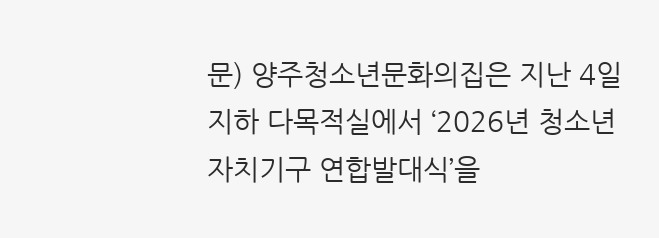문) 양주청소년문화의집은 지난 4일 지하 다목적실에서 ‘2026년 청소년자치기구 연합발대식’을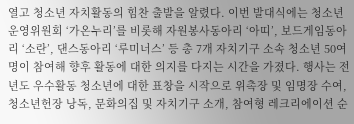열고 청소년 자치활동의 힘찬 출발을 알렸다. 이번 발대식에는 청소년운영위원회 ‘가온누리’를 비롯해 자원봉사동아리 ‘아띠’, 보드게임동아리 ‘소란’, 댄스동아리 ‘루미너스’ 등 총 7개 자치기구 소속 청소년 50여 명이 참여해 향후 활동에 대한 의지를 다지는 시간을 가졌다. 행사는 전년도 우수활동 청소년에 대한 표창을 시작으로 위촉장 및 임명장 수여, 청소년헌장 낭독, 문화의집 및 자치기구 소개, 참여형 레크리에이션 순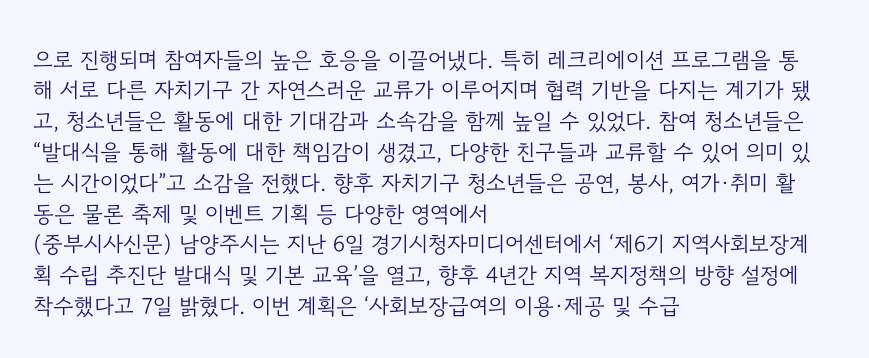으로 진행되며 참여자들의 높은 호응을 이끌어냈다. 특히 레크리에이션 프로그램을 통해 서로 다른 자치기구 간 자연스러운 교류가 이루어지며 협력 기반을 다지는 계기가 됐고, 청소년들은 활동에 대한 기대감과 소속감을 함께 높일 수 있었다. 참여 청소년들은 “발대식을 통해 활동에 대한 책임감이 생겼고, 다양한 친구들과 교류할 수 있어 의미 있는 시간이었다”고 소감을 전했다. 향후 자치기구 청소년들은 공연, 봉사, 여가·취미 활동은 물론 축제 및 이벤트 기획 등 다양한 영역에서
(중부시사신문) 남양주시는 지난 6일 경기시청자미디어센터에서 ‘제6기 지역사회보장계획 수립 추진단 발대식 및 기본 교육’을 열고, 향후 4년간 지역 복지정책의 방향 설정에 착수했다고 7일 밝혔다. 이번 계획은 ‘사회보장급여의 이용·제공 및 수급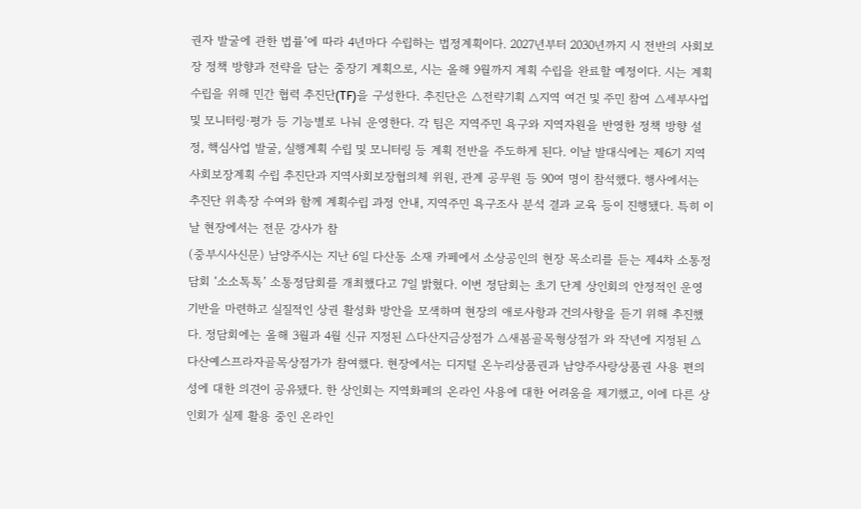권자 발굴에 관한 법률’에 따라 4년마다 수립하는 법정계획이다. 2027년부터 2030년까지 시 전반의 사회보장 정책 방향과 전략을 담는 중장기 계획으로, 시는 올해 9월까지 계획 수립을 완료할 예정이다. 시는 계획 수립을 위해 민간 협력 추진단(TF)을 구성한다. 추진단은 △전략기획 △지역 여건 및 주민 참여 △세부사업 및 모니터링·평가 등 기능별로 나눠 운영한다. 각 팀은 지역주민 욕구와 지역자원을 반영한 정책 방향 설정, 핵심사업 발굴, 실행계획 수립 및 모니터링 등 계획 전반을 주도하게 된다. 이날 발대식에는 제6기 지역사회보장계획 수립 추진단과 지역사회보장협의체 위원, 관계 공무원 등 90여 명이 참석했다. 행사에서는 추진단 위촉장 수여와 함께 계획수립 과정 안내, 지역주민 욕구조사 분석 결과 교육 등이 진행됐다. 특히 이날 현장에서는 전문 강사가 참
(중부시사신문) 남양주시는 지난 6일 다산동 소재 카페에서 소상공인의 현장 목소리를 듣는 제4차 소통정담회 ‘소소톡톡’ 소통정담회를 개최했다고 7일 밝혔다. 이번 정담회는 초기 단계 상인회의 안정적인 운영 기반을 마련하고 실질적인 상권 활성화 방안을 모색하며 현장의 애로사항과 건의사항을 듣기 위해 추진했다. 정담회에는 올해 3월과 4월 신규 지정된 △다산지금상점가 △새봄골목형상점가 와 작년에 지정된 △다산예스프라자골목상점가가 참여했다. 현장에서는 디지털 온누리상품권과 남양주사랑상품권 사용 편의성에 대한 의견이 공유됐다. 한 상인회는 지역화폐의 온라인 사용에 대한 어려움을 제기했고, 이에 다른 상인회가 실제 활용 중인 온라인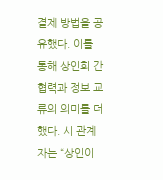결제 방법을 공유했다. 이를 통해 상인회 간 협력과 정보 교류의 의미를 더했다. 시 관계자는 “상인이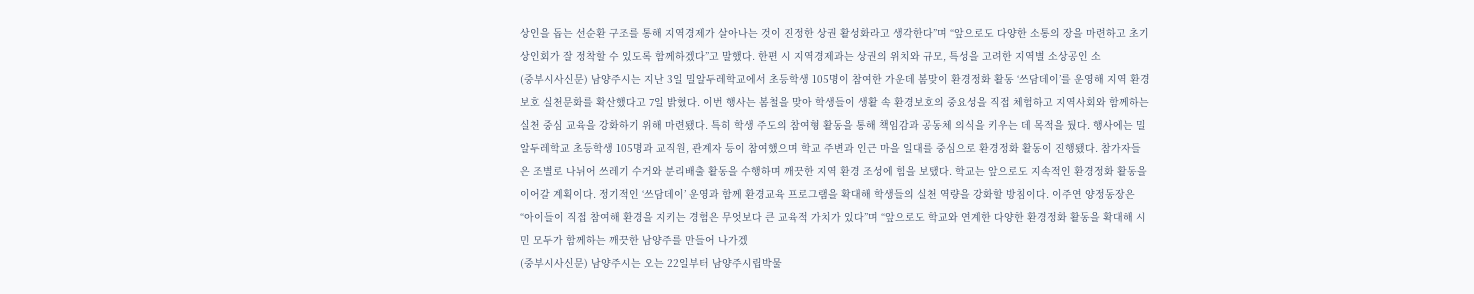상인을 돕는 선순환 구조를 통해 지역경제가 살아나는 것이 진정한 상권 활성화라고 생각한다”며 “앞으로도 다양한 소통의 장을 마련하고 초기 상인회가 잘 정착할 수 있도록 함께하겠다”고 말했다. 한편 시 지역경제과는 상권의 위치와 규모, 특성을 고려한 지역별 소상공인 소
(중부시사신문) 남양주시는 지난 3일 밀알두레학교에서 초등학생 105명이 참여한 가운데 봄맞이 환경정화 활동 ‘쓰담데이’를 운영해 지역 환경보호 실천문화를 확산했다고 7일 밝혔다. 이번 행사는 봄철을 맞아 학생들이 생활 속 환경보호의 중요성을 직접 체험하고 지역사회와 함께하는 실천 중심 교육을 강화하기 위해 마련됐다. 특히 학생 주도의 참여형 활동을 통해 책임감과 공동체 의식을 키우는 데 목적을 뒀다. 행사에는 밀알두레학교 초등학생 105명과 교직원, 관계자 등이 참여했으며 학교 주변과 인근 마을 일대를 중심으로 환경정화 활동이 진행됐다. 참가자들은 조별로 나뉘어 쓰레기 수거와 분리배출 활동을 수행하며 깨끗한 지역 환경 조성에 힘을 보탰다. 학교는 앞으로도 지속적인 환경정화 활동을 이어갈 계획이다. 정기적인 ‘쓰담데이’ 운영과 함께 환경교육 프로그램을 확대해 학생들의 실천 역량을 강화할 방침이다. 이주연 양정동장은 “아이들이 직접 참여해 환경을 지키는 경험은 무엇보다 큰 교육적 가치가 있다”며 “앞으로도 학교와 연계한 다양한 환경정화 활동을 확대해 시민 모두가 함께하는 깨끗한 남양주를 만들어 나가겠
(중부시사신문) 남양주시는 오는 22일부터 남양주시립박물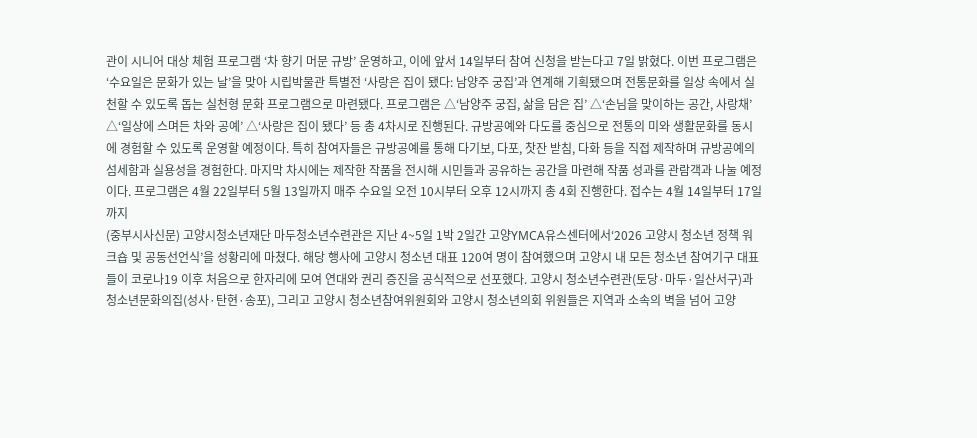관이 시니어 대상 체험 프로그램 ‘차 향기 머문 규방’ 운영하고, 이에 앞서 14일부터 참여 신청을 받는다고 7일 밝혔다. 이번 프로그램은 ‘수요일은 문화가 있는 날’을 맞아 시립박물관 특별전 ‘사랑은 집이 됐다: 남양주 궁집’과 연계해 기획됐으며 전통문화를 일상 속에서 실천할 수 있도록 돕는 실천형 문화 프로그램으로 마련됐다. 프로그램은 △‘남양주 궁집, 삶을 담은 집’ △‘손님을 맞이하는 공간, 사랑채’ △‘일상에 스며든 차와 공예’ △‘사랑은 집이 됐다’ 등 총 4차시로 진행된다. 규방공예와 다도를 중심으로 전통의 미와 생활문화를 동시에 경험할 수 있도록 운영할 예정이다. 특히 참여자들은 규방공예를 통해 다기보, 다포, 찻잔 받침, 다화 등을 직접 제작하며 규방공예의 섬세함과 실용성을 경험한다. 마지막 차시에는 제작한 작품을 전시해 시민들과 공유하는 공간을 마련해 작품 성과를 관람객과 나눌 예정이다. 프로그램은 4월 22일부터 5월 13일까지 매주 수요일 오전 10시부터 오후 12시까지 총 4회 진행한다. 접수는 4월 14일부터 17일까지
(중부시사신문) 고양시청소년재단 마두청소년수련관은 지난 4~5일 1박 2일간 고양YMCA유스센터에서‘2026 고양시 청소년 정책 워크숍 및 공동선언식’을 성황리에 마쳤다. 해당 행사에 고양시 청소년 대표 120여 명이 참여했으며 고양시 내 모든 청소년 참여기구 대표들이 코로나19 이후 처음으로 한자리에 모여 연대와 권리 증진을 공식적으로 선포했다. 고양시 청소년수련관(토당·마두·일산서구)과 청소년문화의집(성사·탄현·송포), 그리고 고양시 청소년참여위원회와 고양시 청소년의회 위원들은 지역과 소속의 벽을 넘어 고양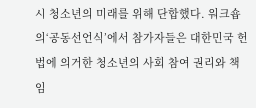시 청소년의 미래를 위해 단합했다. 워크숍의‘공동선언식’에서 참가자들은 대한민국 헌법에 의거한 청소년의 사회 참여 권리와 책임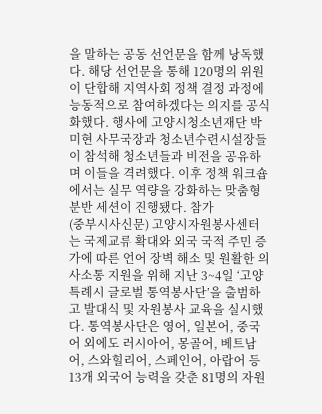을 말하는 공동 선언문을 함께 낭독했다. 해당 선언문을 통해 120명의 위원이 단합해 지역사회 정책 결정 과정에 능동적으로 참여하겠다는 의지를 공식화했다. 행사에 고양시청소년재단 박미현 사무국장과 청소년수련시설장들이 참석해 청소년들과 비전을 공유하며 이들을 격려했다. 이후 정책 워크숍에서는 실무 역량을 강화하는 맞춤형 분반 세션이 진행됐다. 참가
(중부시사신문) 고양시자원봉사센터는 국제교류 확대와 외국 국적 주민 증가에 따른 언어 장벽 해소 및 원활한 의사소통 지원을 위해 지난 3~4일 ‘고양특례시 글로벌 통역봉사단’을 출범하고 발대식 및 자원봉사 교육을 실시했다. 통역봉사단은 영어, 일본어, 중국어 외에도 러시아어, 몽골어, 베트남어, 스와힐리어, 스페인어, 아랍어 등 13개 외국어 능력을 갖춘 81명의 자원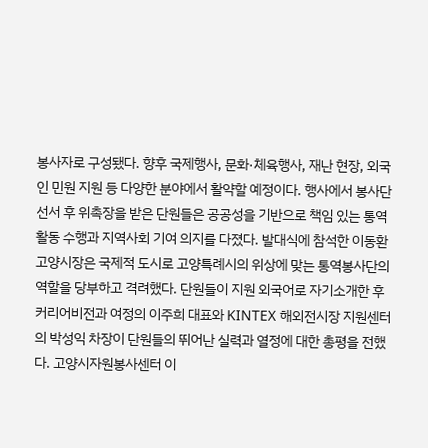봉사자로 구성됐다. 향후 국제행사, 문화·체육행사, 재난 현장, 외국인 민원 지원 등 다양한 분야에서 활약할 예정이다. 행사에서 봉사단 선서 후 위촉장을 받은 단원들은 공공성을 기반으로 책임 있는 통역 활동 수행과 지역사회 기여 의지를 다졌다. 발대식에 참석한 이동환 고양시장은 국제적 도시로 고양특례시의 위상에 맞는 통역봉사단의 역할을 당부하고 격려했다. 단원들이 지원 외국어로 자기소개한 후 커리어비전과 여정의 이주희 대표와 KINTEX 해외전시장 지원센터의 박성익 차장이 단원들의 뛰어난 실력과 열정에 대한 총평을 전했다. 고양시자원봉사센터 이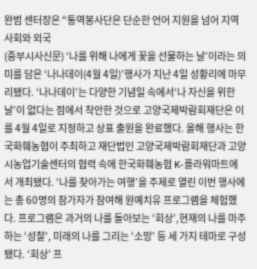완범 센터장은 “통역봉사단은 단순한 언어 지원을 넘어 지역사회와 외국
(중부시사신문) ‘나를 위해 나에게 꽃을 선물하는 날’이라는 의미를 담은 ‘나나데이(4월 4일)’행사가 지난 4일 성황리에 마무리됐다. ‘나나데이’는 다양한 기념일 속에서‘나 자신을 위한 날’이 없다는 점에서 착안한 것으로 고양국제박람회재단은 이를 4월 4일로 지정하고 상표 출원을 완료했다. 올해 행사는 한국화훼농협이 주최하고 재단법인 고양국제박람회재단과 고양시농업기술센터의 협력 속에 한국화훼농협 K-플라워마트에서 개최됐다. ‘나를 찾아가는 여행’을 주제로 열린 이번 행사에는 총 60명의 참가자가 참여해 원예치유 프로그램을 체험했다. 프로그램은 과거의 나를 돌아보는 ‘회상’,현재의 나를 마주하는 ‘성찰’, 미래의 나를 그리는 ‘소망’ 등 세 가지 테마로 구성됐다. ‘회상’ 프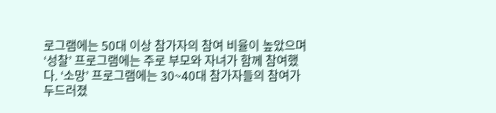로그램에는 50대 이상 참가자의 참여 비율이 높았으며‘성찰’ 프로그램에는 주로 부모와 자녀가 함께 참여했다. ‘소망’ 프로그램에는 30~40대 참가자들의 참여가 두드러졌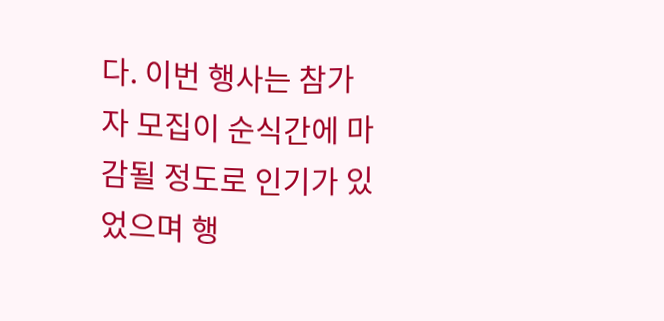다. 이번 행사는 참가자 모집이 순식간에 마감될 정도로 인기가 있었으며 행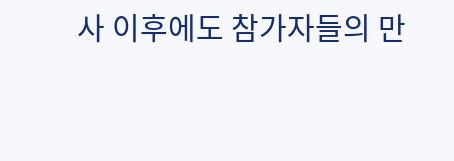사 이후에도 참가자들의 만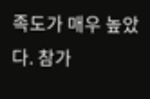족도가 매우 높았다. 참가